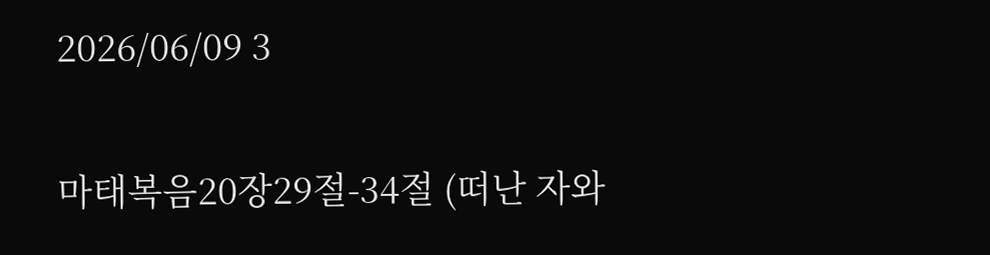2026/06/09 3

마태복음20장29절-34절 (떠난 자와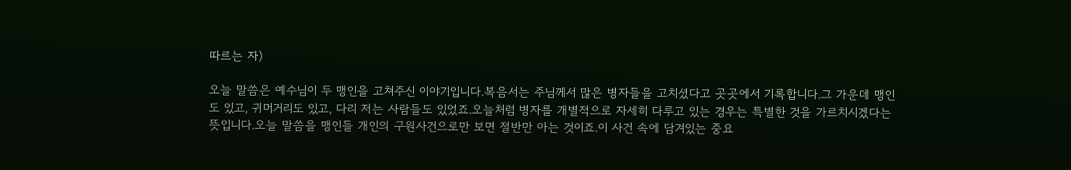따르는 자)

오늘 말씀은 예수님이 두 맹인을 고쳐주신 이야기입니다.복음서는 주님께서 많은 병자들을 고치셨다고 곳곳에서 기록합니다.그 가운데 맹인도 있고, 귀머거리도 있고, 다리 저는 사람들도 있었죠.오늘처럼 병자를 개별적으로 자세히 다루고 있는 경우는 특별한 것을 가르치시겠다는 뜻입니다.오늘 말씀을 맹인들 개인의 구원사건으로만 보면 절반만 아는 것이죠.이 사건 속에 담겨있는 중요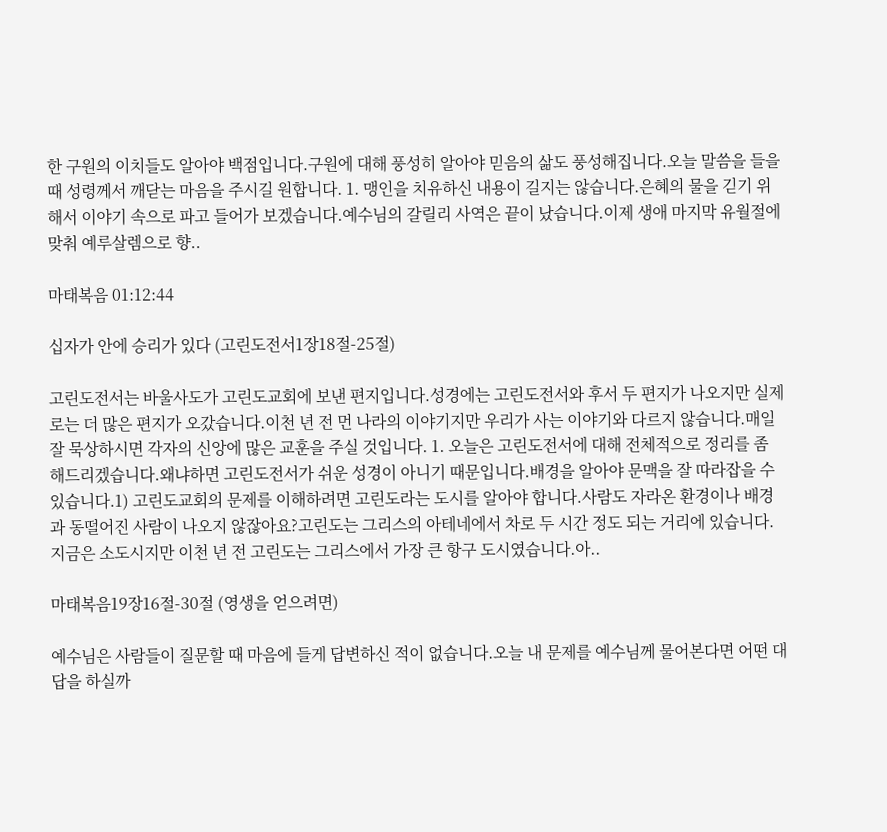한 구원의 이치들도 알아야 백점입니다.구원에 대해 풍성히 알아야 믿음의 삶도 풍성해집니다.오늘 말씀을 들을 때 성령께서 깨닫는 마음을 주시길 원합니다. 1. 맹인을 치유하신 내용이 길지는 않습니다.은혜의 물을 긷기 위해서 이야기 속으로 파고 들어가 보겠습니다.예수님의 갈릴리 사역은 끝이 났습니다.이제 생애 마지막 유월절에 맞춰 예루살렘으로 향..

마태복음 01:12:44

십자가 안에 승리가 있다 (고린도전서1장18절-25절)

고린도전서는 바울사도가 고린도교회에 보낸 편지입니다.성경에는 고린도전서와 후서 두 편지가 나오지만 실제로는 더 많은 편지가 오갔습니다.이천 년 전 먼 나라의 이야기지만 우리가 사는 이야기와 다르지 않습니다.매일 잘 묵상하시면 각자의 신앙에 많은 교훈을 주실 것입니다. 1. 오늘은 고린도전서에 대해 전체적으로 정리를 좀 해드리겠습니다.왜냐하면 고린도전서가 쉬운 성경이 아니기 때문입니다.배경을 알아야 문맥을 잘 따라잡을 수 있습니다.1) 고린도교회의 문제를 이해하려면 고린도라는 도시를 알아야 합니다.사람도 자라온 환경이나 배경과 동떨어진 사람이 나오지 않잖아요?고린도는 그리스의 아테네에서 차로 두 시간 정도 되는 거리에 있습니다.지금은 소도시지만 이천 년 전 고린도는 그리스에서 가장 큰 항구 도시였습니다.아..

마태복음19장16절-30절 (영생을 얻으려면)

예수님은 사람들이 질문할 때 마음에 들게 답변하신 적이 없습니다.오늘 내 문제를 예수님께 물어본다면 어떤 대답을 하실까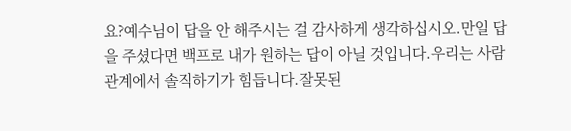요?예수님이 답을 안 해주시는 걸 감사하게 생각하십시오.만일 답을 주셨다면 백프로 내가 원하는 답이 아닐 것입니다.우리는 사람 관계에서 솔직하기가 힘듭니다.잘못된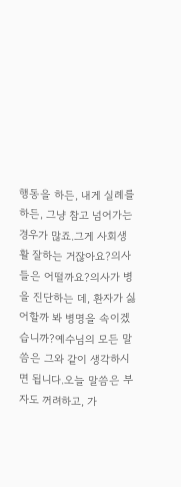행동을 하든, 내게 실례를 하든, 그냥 참고 넘어가는 경우가 많죠.그게 사회생활 잘하는 거잖아요?의사들은 어떨까요?의사가 병을 진단하는 데, 환자가 싫어할까 봐 병명을 속이겠습니까?예수님의 모든 말씀은 그와 같이 생각하시면 됩니다.오늘 말씀은 부자도 꺼려하고, 가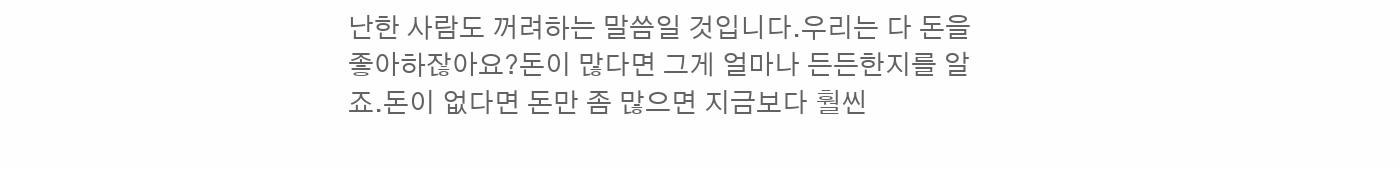난한 사람도 꺼려하는 말씀일 것입니다.우리는 다 돈을 좋아하잖아요?돈이 많다면 그게 얼마나 든든한지를 알죠.돈이 없다면 돈만 좀 많으면 지금보다 훨씬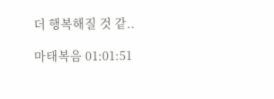더 행복해질 것 같..

마태복음 01:01:51